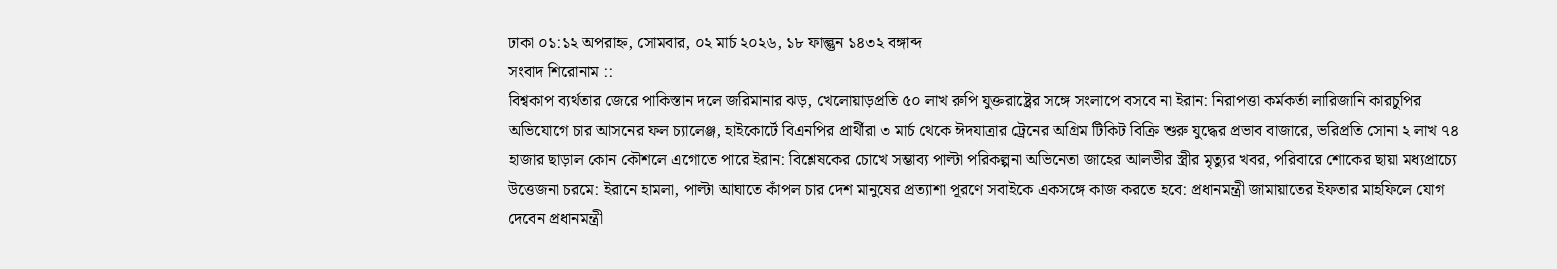ঢাকা ০১:১২ অপরাহ্ন, সোমবার, ০২ মার্চ ২০২৬, ১৮ ফাল্গুন ১৪৩২ বঙ্গাব্দ
সংবাদ শিরোনাম ::
বিশ্বকাপ ব্যর্থতার জেরে পাকিস্তান দলে জরিমানার ঝড়, খেলোয়াড়প্রতি ৫০ লাখ রুপি যুক্তরাষ্ট্রের সঙ্গে সংলাপে বসবে না ইরান: নিরাপত্তা কর্মকর্তা লারিজানি কারচুপির অভিযোগে চার আসনের ফল চ্যালেঞ্জ, হাইকোর্টে বিএনপির প্রার্থীরা ৩ মার্চ থেকে ঈদযাত্রার ট্রেনের অগ্রিম টিকিট বিক্রি শুরু যুদ্ধের প্রভাব বাজারে, ভরিপ্রতি সোনা ২ লাখ ৭৪ হাজার ছাড়াল কোন কৌশলে এগোতে পারে ইরান: বিশ্লেষকের চোখে সম্ভাব্য পাল্টা পরিকল্পনা অভিনেতা জাহের আলভীর স্ত্রীর মৃত্যুর খবর, পরিবারে শোকের ছায়া মধ্যপ্রাচ্যে উত্তেজনা চরমে: ইরানে হামলা, পাল্টা আঘাতে কাঁপল চার দেশ মানুষের প্রত্যাশা পূরণে সবাইকে একসঙ্গে কাজ করতে হবে: প্রধানমন্ত্রী জামায়াতের ইফতার মাহফিলে যোগ দেবেন প্রধানমন্ত্রী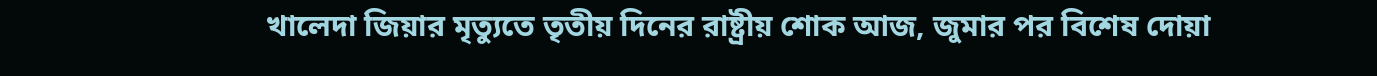খালেদা জিয়ার মৃত্যুতে তৃতীয় দিনের রাষ্ট্রীয় শোক আজ, জুমার পর বিশেষ দোয়া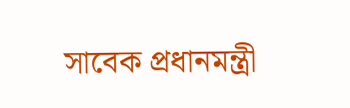সাবেক প্রধানমন্ত্রী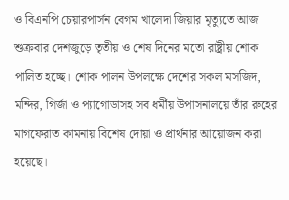ও বিএনপি চেয়ারপার্সন বেগম খালেদা জিয়ার মৃত্যুতে আজ শুক্রবার দেশজুড়ে তৃতীয় ও শেষ দিনের মতো রাষ্ট্রীয় শোক পালিত হচ্ছে। শোক পালন উপলক্ষে দেশের সকল মসজিদ, মন্দির, গির্জা ও প্যাগোডাসহ সব ধর্মীয় উপাসনালয়ে তাঁর রুহের মাগফেরাত কামনায় বিশেষ দোয়া ও প্রার্থনার আয়োজন করা হয়েছে।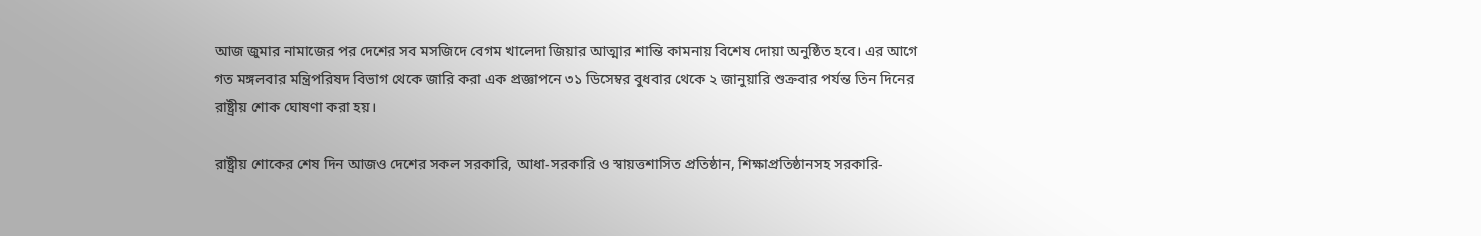আজ জুমার নামাজের পর দেশের সব মসজিদে বেগম খালেদা জিয়ার আত্মার শান্তি কামনায় বিশেষ দোয়া অনুষ্ঠিত হবে। এর আগে গত মঙ্গলবার মন্ত্রিপরিষদ বিভাগ থেকে জারি করা এক প্রজ্ঞাপনে ৩১ ডিসেম্বর বুধবার থেকে ২ জানুয়ারি শুক্রবার পর্যন্ত তিন দিনের রাষ্ট্রীয় শোক ঘোষণা করা হয়।

রাষ্ট্রীয় শোকের শেষ দিন আজও দেশের সকল সরকারি, আধা-সরকারি ও স্বায়ত্তশাসিত প্রতিষ্ঠান, শিক্ষাপ্রতিষ্ঠানসহ সরকারি-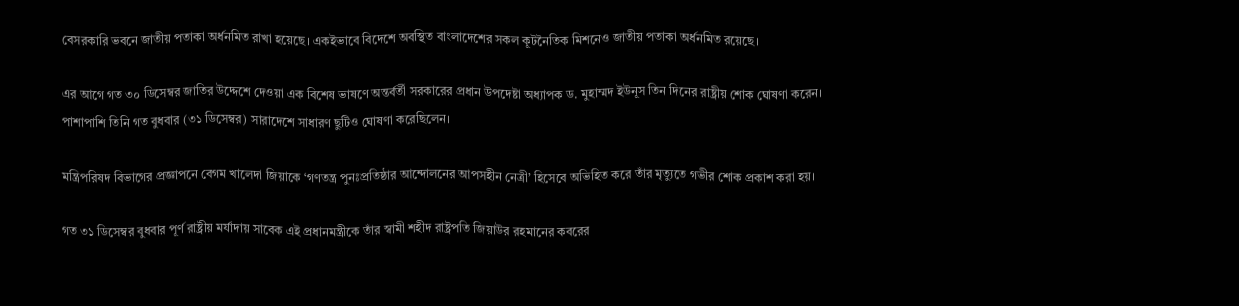বেসরকারি ভবনে জাতীয় পতাকা অর্ধনমিত রাখা হয়েছে। একইভাবে বিদেশে অবস্থিত বাংলাদেশের সকল কূটনৈতিক মিশনেও জাতীয় পতাকা অর্ধনমিত রয়েছে।

এর আগে গত ৩০ ডিসেম্বর জাতির উদ্দেশে দেওয়া এক বিশেষ ভাষণে অন্তর্বর্তী সরকারের প্রধান উপদেষ্টা অধ্যাপক ড. মুহাম্মদ ইউনূস তিন দিনের রাষ্ট্রীয় শোক ঘোষণা করেন। পাশাপাশি তিনি গত বুধবার (৩১ ডিসেম্বর) সারাদেশে সাধারণ ছুটিও ঘোষণা করেছিলেন।

মন্ত্রিপরিষদ বিভাগের প্রজ্ঞাপনে বেগম খালেদা জিয়াকে ‘গণতন্ত্র পুনঃপ্রতিষ্ঠার আন্দোলনের আপসহীন নেত্রী’ হিসেবে অভিহিত করে তাঁর মৃত্যুতে গভীর শোক প্রকাশ করা হয়।

গত ৩১ ডিসেম্বর বুধবার পূর্ণ রাষ্ট্রীয় মর্যাদায় সাবেক এই প্রধানমন্ত্রীকে তাঁর স্বামী শহীদ রাষ্ট্রপতি জিয়াউর রহমানের কবরের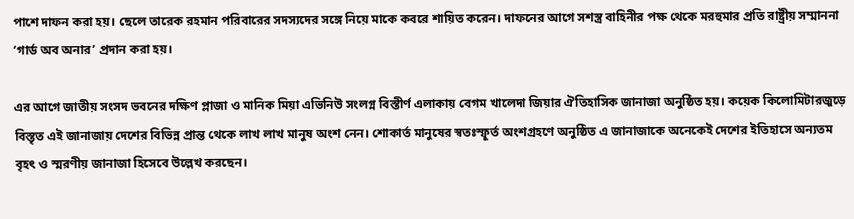পাশে দাফন করা হয়। ছেলে তারেক রহমান পরিবারের সদস্যদের সঙ্গে নিয়ে মাকে কবরে শায়িত করেন। দাফনের আগে সশস্ত্র বাহিনীর পক্ষ থেকে মরহুমার প্রতি রাষ্ট্রীয় সম্মাননা ‘গার্ড অব অনার’ প্রদান করা হয়।

এর আগে জাতীয় সংসদ ভবনের দক্ষিণ প্লাজা ও মানিক মিয়া এভিনিউ সংলগ্ন বিস্তীর্ণ এলাকায় বেগম খালেদা জিয়ার ঐতিহাসিক জানাজা অনুষ্ঠিত হয়। কয়েক কিলোমিটারজুড়ে বিস্তৃত এই জানাজায় দেশের বিভিন্ন প্রান্ত থেকে লাখ লাখ মানুষ অংশ নেন। শোকার্ত মানুষের স্বতঃস্ফূর্ত অংশগ্রহণে অনুষ্ঠিত এ জানাজাকে অনেকেই দেশের ইতিহাসে অন্যতম বৃহৎ ও স্মরণীয় জানাজা হিসেবে উল্লেখ করছেন।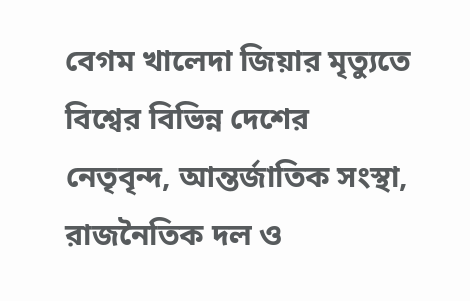বেগম খালেদা জিয়ার মৃত্যুতে বিশ্বের বিভিন্ন দেশের নেতৃবৃন্দ, আন্তর্জাতিক সংস্থা, রাজনৈতিক দল ও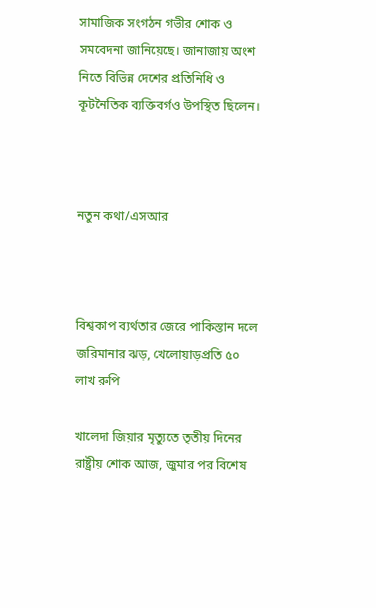সামাজিক সংগঠন গভীর শোক ও সমবেদনা জানিয়েছে। জানাজায় অংশ নিতে বিভিন্ন দেশের প্রতিনিধি ও কূটনৈতিক ব্যক্তিবর্গও উপস্থিত ছিলেন।



নতুন কথা/এসআর



বিশ্বকাপ ব্যর্থতার জেরে পাকিস্তান দলে জরিমানার ঝড়, খেলোয়াড়প্রতি ৫০ লাখ রুপি

খালেদা জিয়ার মৃত্যুতে তৃতীয় দিনের রাষ্ট্রীয় শোক আজ, জুমার পর বিশেষ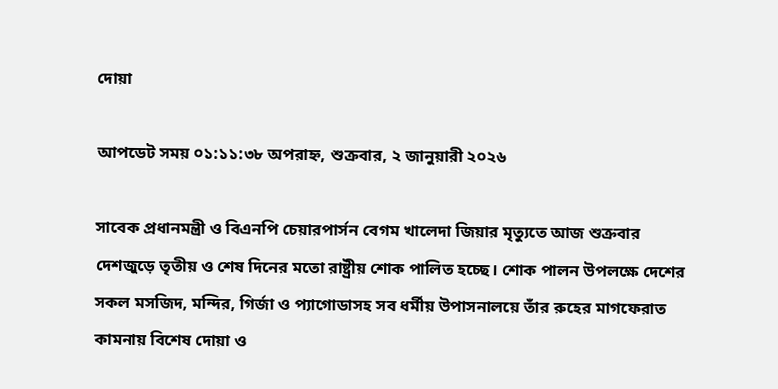দোয়া

আপডেট সময় ০১:১১:৩৮ অপরাহ্ন, শুক্রবার, ২ জানুয়ারী ২০২৬

সাবেক প্রধানমন্ত্রী ও বিএনপি চেয়ারপার্সন বেগম খালেদা জিয়ার মৃত্যুতে আজ শুক্রবার দেশজুড়ে তৃতীয় ও শেষ দিনের মতো রাষ্ট্রীয় শোক পালিত হচ্ছে। শোক পালন উপলক্ষে দেশের সকল মসজিদ, মন্দির, গির্জা ও প্যাগোডাসহ সব ধর্মীয় উপাসনালয়ে তাঁর রুহের মাগফেরাত কামনায় বিশেষ দোয়া ও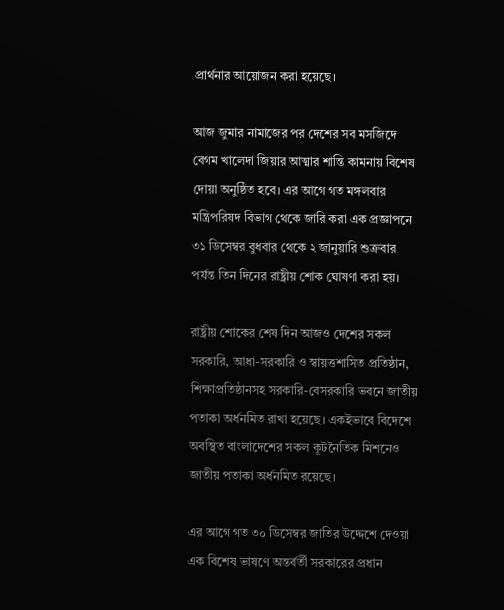প্রার্থনার আয়োজন করা হয়েছে।

আজ জুমার নামাজের পর দেশের সব মসজিদে বেগম খালেদা জিয়ার আত্মার শান্তি কামনায় বিশেষ দোয়া অনুষ্ঠিত হবে। এর আগে গত মঙ্গলবার মন্ত্রিপরিষদ বিভাগ থেকে জারি করা এক প্রজ্ঞাপনে ৩১ ডিসেম্বর বুধবার থেকে ২ জানুয়ারি শুক্রবার পর্যন্ত তিন দিনের রাষ্ট্রীয় শোক ঘোষণা করা হয়।

রাষ্ট্রীয় শোকের শেষ দিন আজও দেশের সকল সরকারি, আধা-সরকারি ও স্বায়ত্তশাসিত প্রতিষ্ঠান, শিক্ষাপ্রতিষ্ঠানসহ সরকারি-বেসরকারি ভবনে জাতীয় পতাকা অর্ধনমিত রাখা হয়েছে। একইভাবে বিদেশে অবস্থিত বাংলাদেশের সকল কূটনৈতিক মিশনেও জাতীয় পতাকা অর্ধনমিত রয়েছে।

এর আগে গত ৩০ ডিসেম্বর জাতির উদ্দেশে দেওয়া এক বিশেষ ভাষণে অন্তর্বর্তী সরকারের প্রধান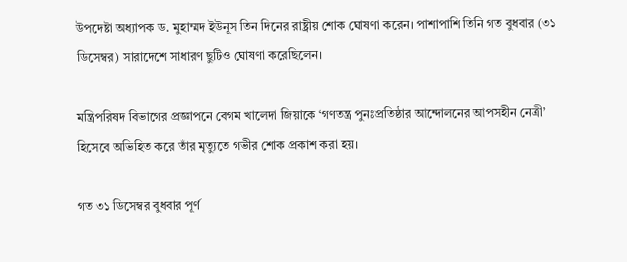উপদেষ্টা অধ্যাপক ড. মুহাম্মদ ইউনূস তিন দিনের রাষ্ট্রীয় শোক ঘোষণা করেন। পাশাপাশি তিনি গত বুধবার (৩১ ডিসেম্বর) সারাদেশে সাধারণ ছুটিও ঘোষণা করেছিলেন।

মন্ত্রিপরিষদ বিভাগের প্রজ্ঞাপনে বেগম খালেদা জিয়াকে ‘গণতন্ত্র পুনঃপ্রতিষ্ঠার আন্দোলনের আপসহীন নেত্রী’ হিসেবে অভিহিত করে তাঁর মৃত্যুতে গভীর শোক প্রকাশ করা হয়।

গত ৩১ ডিসেম্বর বুধবার পূর্ণ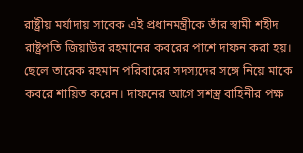রাষ্ট্রীয় মর্যাদায় সাবেক এই প্রধানমন্ত্রীকে তাঁর স্বামী শহীদ রাষ্ট্রপতি জিয়াউর রহমানের কবরের পাশে দাফন করা হয়। ছেলে তারেক রহমান পরিবারের সদস্যদের সঙ্গে নিয়ে মাকে কবরে শায়িত করেন। দাফনের আগে সশস্ত্র বাহিনীর পক্ষ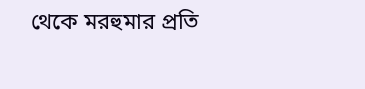থেকে মরহুমার প্রতি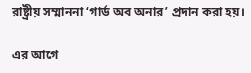রাষ্ট্রীয় সম্মাননা ‘গার্ড অব অনার’ প্রদান করা হয়।

এর আগে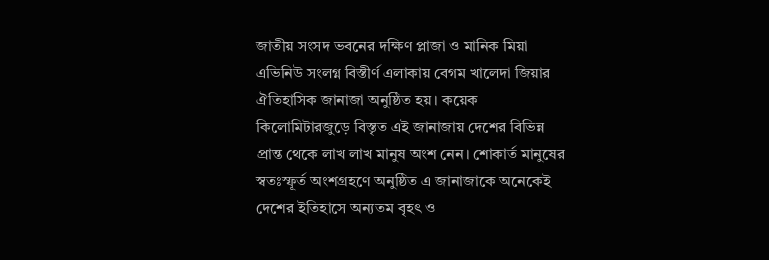জাতীয় সংসদ ভবনের দক্ষিণ প্লাজা ও মানিক মিয়া এভিনিউ সংলগ্ন বিস্তীর্ণ এলাকায় বেগম খালেদা জিয়ার ঐতিহাসিক জানাজা অনুষ্ঠিত হয়। কয়েক কিলোমিটারজুড়ে বিস্তৃত এই জানাজায় দেশের বিভিন্ন প্রান্ত থেকে লাখ লাখ মানুষ অংশ নেন। শোকার্ত মানুষের স্বতঃস্ফূর্ত অংশগ্রহণে অনুষ্ঠিত এ জানাজাকে অনেকেই দেশের ইতিহাসে অন্যতম বৃহৎ ও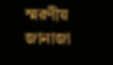স্মরণীয় জানাজা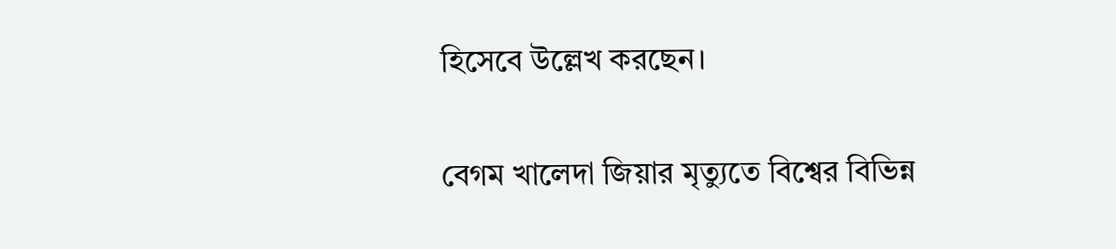হিসেবে উল্লেখ করছেন।

বেগম খালেদা জিয়ার মৃত্যুতে বিশ্বের বিভিন্ন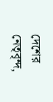দেশের নেতৃবৃন্দ,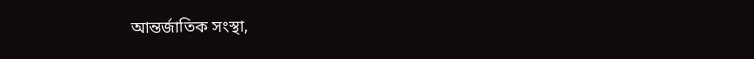আন্তর্জাতিক সংস্থা,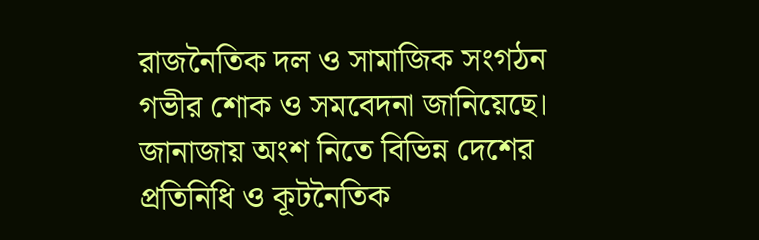রাজনৈতিক দল ও সামাজিক সংগঠন গভীর শোক ও সমবেদনা জানিয়েছে। জানাজায় অংশ নিতে বিভিন্ন দেশের প্রতিনিধি ও কূটনৈতিক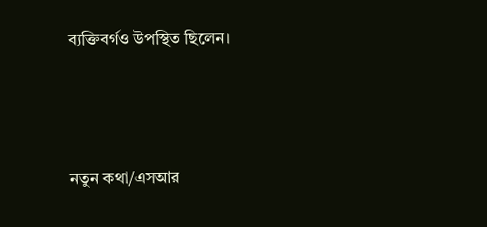ব্যক্তিবর্গও উপস্থিত ছিলেন।



নতুন কথা/এসআর